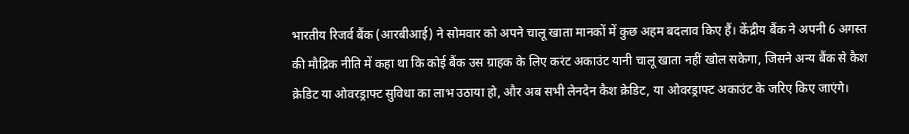भारतीय रिजर्व बैंक (आरबीआई) ने सोमवार को अपने चालू खाता मानकों में कुछ अहम बदलाव किए हैं। केंद्रीय बैंक ने अपनी 6 अगस्त की मौद्रिक नीति में कहा था कि कोई बैंक उस ग्राहक के लिए करंट अकाउंट यानी चालू खाता नहीं खोल सकेगा, जिसने अन्य बैंक से कैश क्रेडिट या ओवरड्राफ्ट सुविधा का लाभ उठाया हो, और अब सभी लेनदेन कैश क्रेडिट, या ओवरड्राफ्ट अकाउंट के जरिए किए जाएंगे।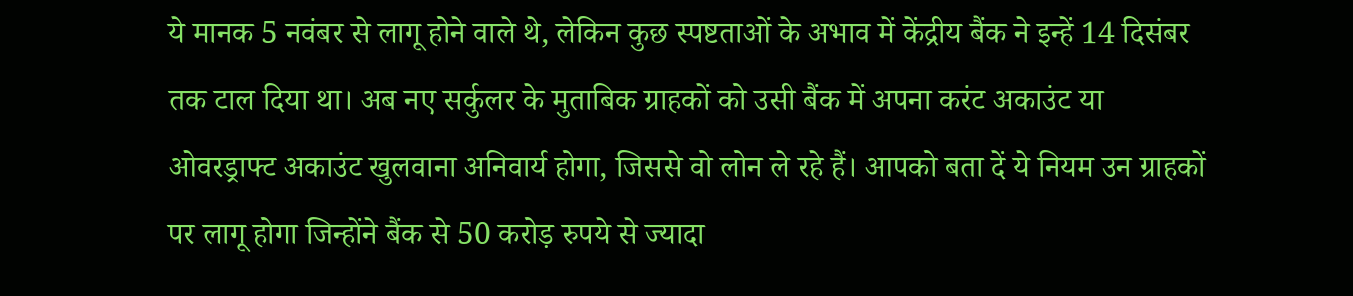ये मानक 5 नवंबर से लागू होने वाले थे, लेकिन कुछ स्पष्टताओं के अभाव में केंद्रीय बैंक ने इन्हें 14 दिसंबर तक टाल दिया था। अब नए सर्कुलर के मुताबिक ग्राहकों को उसी बैंक में अपना करंट अकाउंट या ओवरड्राफ्ट अकाउंट खुलवाना अनिवार्य होगा, जिससे वो लोन ले रहे हैं। आपको बता दें ये नियम उन ग्राहकों पर लागू होगा जिन्होंने बैंक से 50 करोड़ रुपये से ज्यादा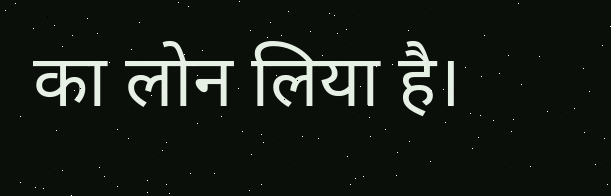का लोन लिया है।